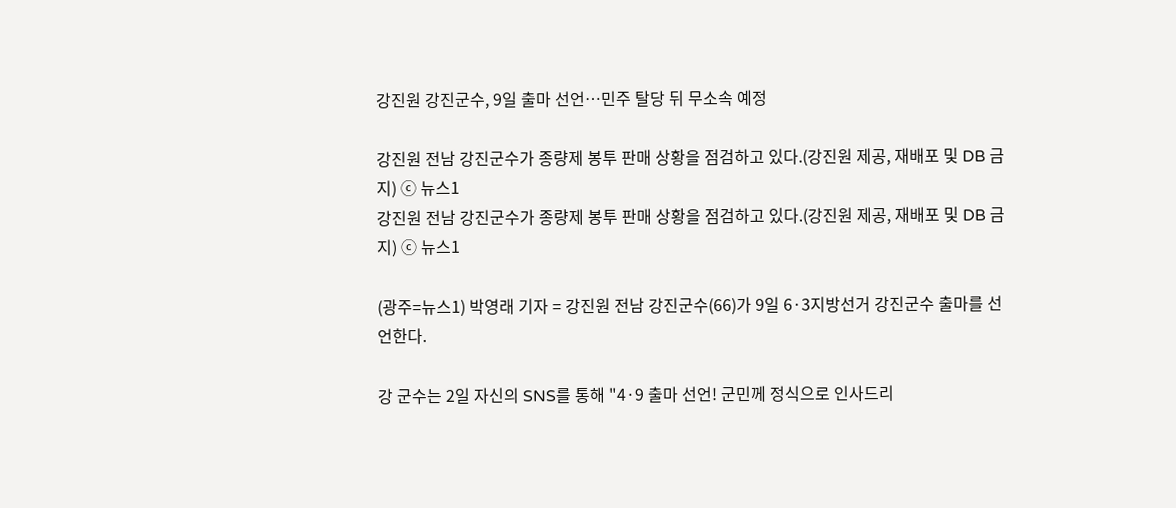강진원 강진군수, 9일 출마 선언…민주 탈당 뒤 무소속 예정

강진원 전남 강진군수가 종량제 봉투 판매 상황을 점검하고 있다.(강진원 제공, 재배포 및 DB 금지) ⓒ 뉴스1
강진원 전남 강진군수가 종량제 봉투 판매 상황을 점검하고 있다.(강진원 제공, 재배포 및 DB 금지) ⓒ 뉴스1

(광주=뉴스1) 박영래 기자 = 강진원 전남 강진군수(66)가 9일 6·3지방선거 강진군수 출마를 선언한다.

강 군수는 2일 자신의 SNS를 통해 "4·9 출마 선언! 군민께 정식으로 인사드리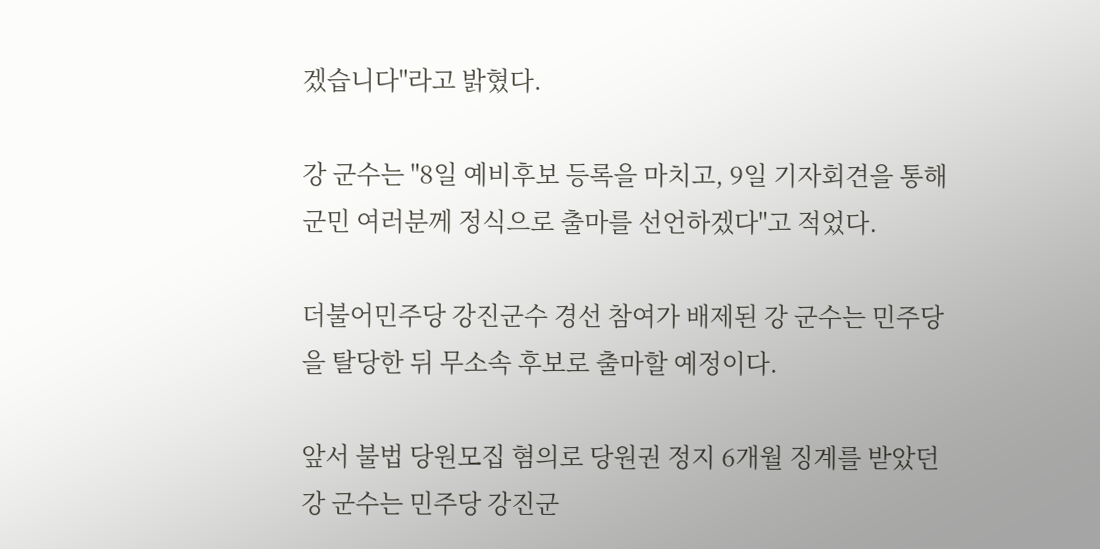겠습니다"라고 밝혔다.

강 군수는 "8일 예비후보 등록을 마치고, 9일 기자회견을 통해 군민 여러분께 정식으로 출마를 선언하겠다"고 적었다.

더불어민주당 강진군수 경선 참여가 배제된 강 군수는 민주당을 탈당한 뒤 무소속 후보로 출마할 예정이다.

앞서 불법 당원모집 혐의로 당원권 정지 6개월 징계를 받았던 강 군수는 민주당 강진군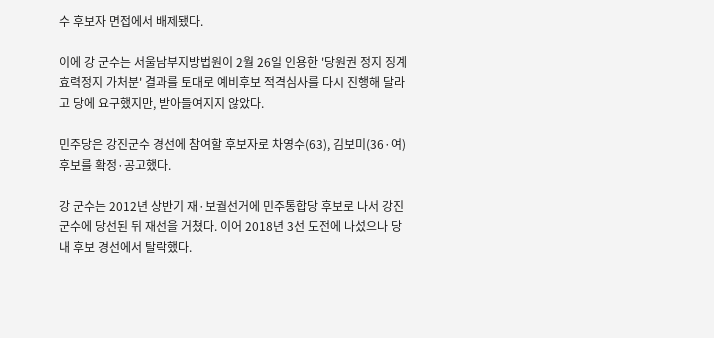수 후보자 면접에서 배제됐다.

이에 강 군수는 서울남부지방법원이 2월 26일 인용한 '당원권 정지 징계 효력정지 가처분' 결과를 토대로 예비후보 적격심사를 다시 진행해 달라고 당에 요구했지만, 받아들여지지 않았다.

민주당은 강진군수 경선에 참여할 후보자로 차영수(63), 김보미(36·여) 후보를 확정·공고했다.

강 군수는 2012년 상반기 재·보궐선거에 민주통합당 후보로 나서 강진군수에 당선된 뒤 재선을 거쳤다. 이어 2018년 3선 도전에 나섰으나 당내 후보 경선에서 탈락했다.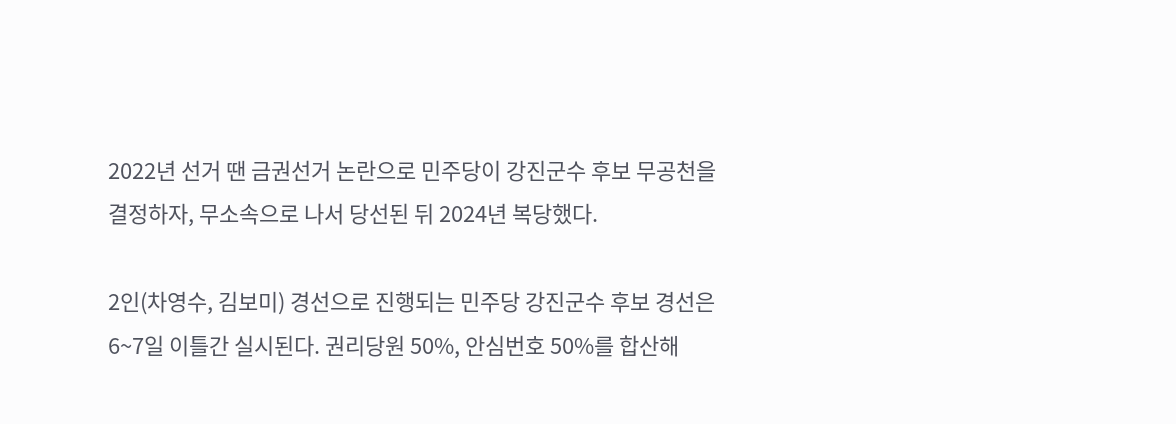2022년 선거 땐 금권선거 논란으로 민주당이 강진군수 후보 무공천을 결정하자, 무소속으로 나서 당선된 뒤 2024년 복당했다.

2인(차영수, 김보미) 경선으로 진행되는 민주당 강진군수 후보 경선은 6~7일 이틀간 실시된다. 권리당원 50%, 안심번호 50%를 합산해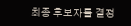최종 후보자를 결정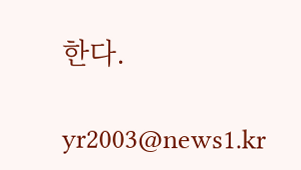한다.

yr2003@news1.kr